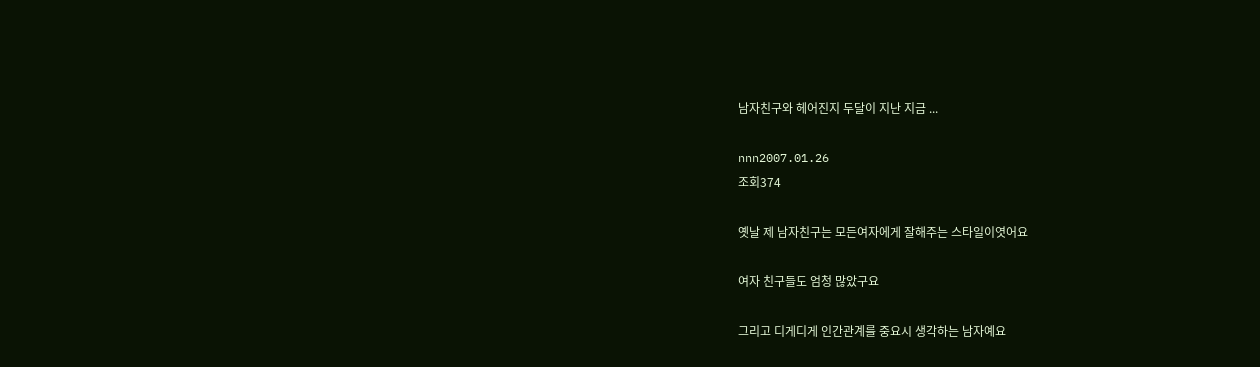남자친구와 헤어진지 두달이 지난 지금 ...

nnn2007.01.26
조회374

옛날 제 남자친구는 모든여자에게 잘해주는 스타일이엿어요

여자 친구들도 엄청 많았구요

그리고 디게디게 인간관계를 중요시 생각하는 남자예요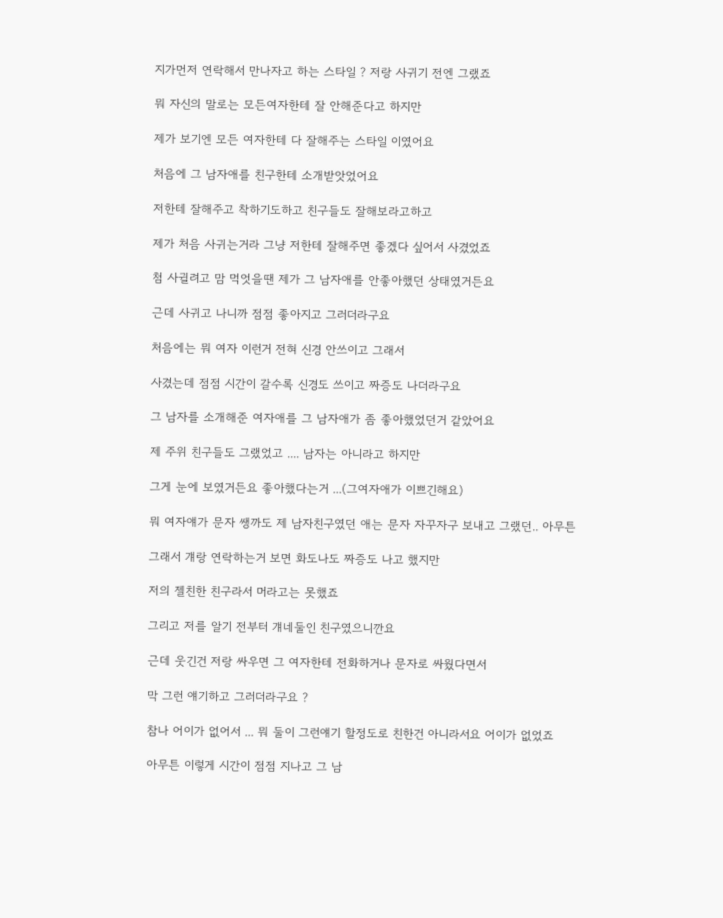지가먼저 연락해서 만나자고 하는 스타일 ? 저랑 사귀기 전엔 그랬죠

뭐 자신의 말로는 모든여자한테 잘 안해준다고 하지만

제가 보기엔 모든 여자한테 다 잘해주는 스타일 이였어요

처음에 그 남자애를 친구한테 소개받앗었어요

저한테 잘해주고 착하기도하고 친구들도 잘해보라고하고

제가 처음 사귀는거라 그냥 저한테 잘해주면 좋겠다 싶어서 사겼었죠

첨 사귈려고 맘 먹엇을땐 제가 그 남자애를 안좋아했던 상태였거든요

근데 사귀고 나니까 점점 좋아지고 그러더라구요

처음에는 뭐 여자 이런거 전혀 신경 안쓰이고 그래서

사겼는데 점점 시간이 갈수록 신경도 쓰이고 짜증도 나더라구요

그 남자를 소개해준 여자애를 그 남자애가 좀 좋아했었던거 같았어요

제 주위 친구들도 그랬었고 .... 남자는 아니라고 하지만

그게 눈에 보였거든요 좋아했다는거 ...(그여자애가 이쁘긴해요)

뭐 여자얘가 문자 쌩까도 제 남자친구였던 애는 문자 자꾸자구 보내고 그랬던.. 아무튼

그래서 걔랑 연락하는거 보면 화도나도 짜증도 나고 했지만

저의 젤친한 친구라서 머라고는 못했죠

그리고 저를 알기 전부터 걔네둘인 친구였으니깐요

근데 웃긴건 저랑 싸우면 그 여자한테 전화하거나 문자로 싸웠다면서

막 그런 얘기하고 그러더라구요 ?

참나 어이가 없어서 ... 뭐 둘이 그런얘기 할정도로 친한건 아니라서요 어이가 없었죠

아무튼 이렇게 시간이 점점 지나고 그 남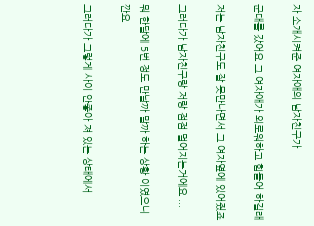자 소개시켜준 여자애의 남자친구가

군대를 갔어요 그 여자애가 외로워하고 힘들어 하길래

저는 남자친구도 잘 못만나면서 그 여자옆에 있어줬죠

그러다가 남자친구랑 저랑 점점 멀어지는거에요 ...

뭐 한달에 5번 정도 만날까 말까 하는 상황 이였으니깐요

그러다가 그렇게 사이 안좋아 져 있는 상태에서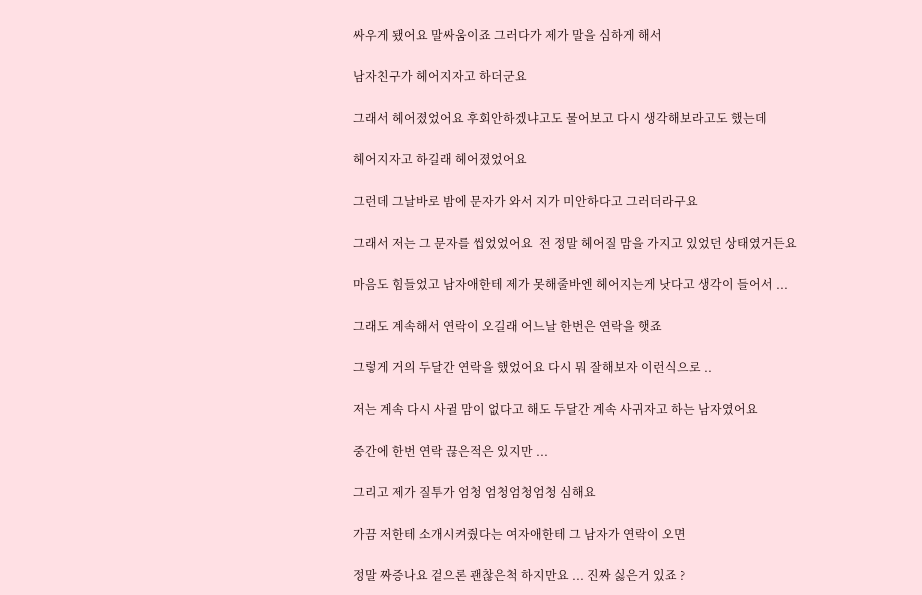싸우게 됐어요 말싸움이죠 그러다가 제가 말을 심하게 해서

남자친구가 헤어지자고 하더군요

그래서 헤어졌었어요 후회안하겠냐고도 물어보고 다시 생각해보라고도 했는데

헤어지자고 하길래 헤어졌었어요

그런데 그날바로 밤에 문자가 와서 지가 미안하다고 그러더라구요

그래서 저는 그 문자를 씹었었어요  전 정말 헤어질 맘을 가지고 있었던 상태였거든요

마음도 힘들었고 남자애한테 제가 못해줄바엔 헤어지는게 낫다고 생각이 들어서 ...

그래도 계속해서 연락이 오길래 어느날 한번은 연락을 햇죠

그렇게 거의 두달간 연락을 했었어요 다시 뭐 잘해보자 이런식으로 ..

저는 계속 다시 사귈 맘이 없다고 해도 두달간 계속 사귀자고 하는 남자였어요

중간에 한번 연락 끊은적은 있지만 ...

그리고 제가 질투가 엄청 엄청엄청엄청 심해요

가끔 저한테 소개시켜줬다는 여자애한테 그 남자가 연락이 오면

정말 짜증나요 겉으론 괜찮은척 하지만요 ... 진짜 싫은거 있죠 ?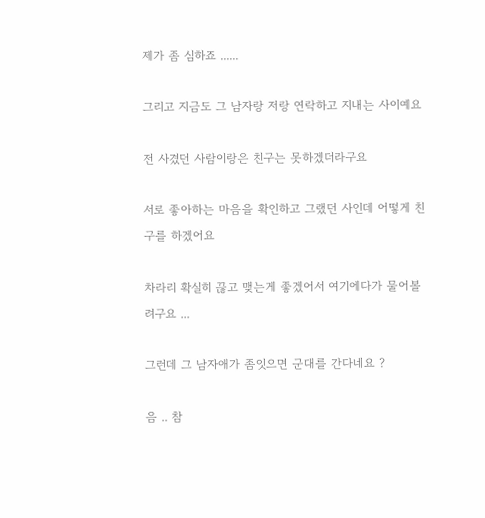제가 좀 심하죠 ......

그리고 지금도 그 남자랑 저랑 연락하고 지내는 사이예요

전 사겼던 사람이랑은 친구는 못하겠더라구요

서로 좋아하는 마음을 확인하고 그랬던 사인데 어떻게 친구를 하겠어요

차라리 확실히 끊고 맺는게 좋겠어서 여기에다가 물어볼려구요 ...

그런데 그 남자애가 좀잇으면 군대를 간다네요 ?

음 .. 참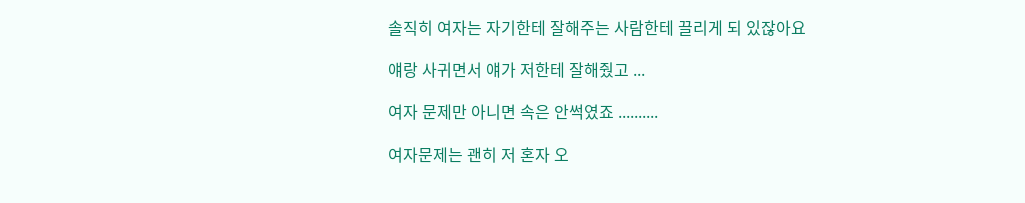솔직히 여자는 자기한테 잘해주는 사람한테 끌리게 되 있잖아요

얘랑 사귀면서 얘가 저한테 잘해줬고 ...

여자 문제만 아니면 속은 안썩였죠 ..........

여자문제는 괜히 저 혼자 오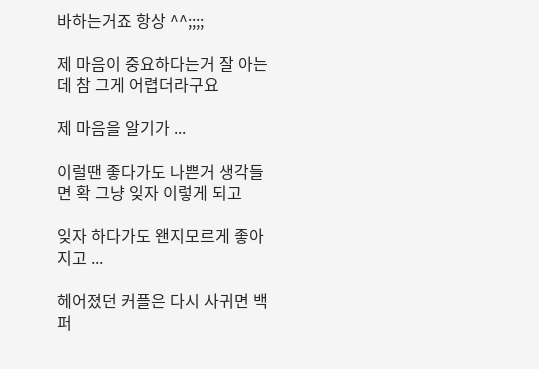바하는거죠 항상 ^^;;;;

제 마음이 중요하다는거 잘 아는데 참 그게 어렵더라구요

제 마음을 알기가 ...

이럴땐 좋다가도 나쁜거 생각들면 확 그냥 잊자 이렇게 되고

잊자 하다가도 왠지모르게 좋아지고 ...

헤어졌던 커플은 다시 사귀면 백퍼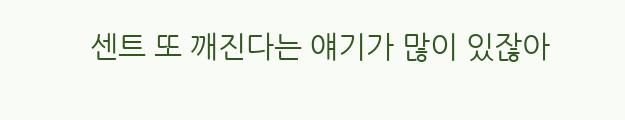센트 또 깨진다는 얘기가 많이 있잖아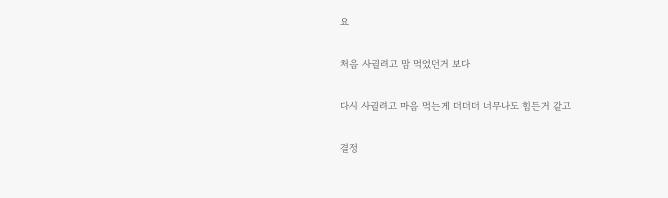요

처음 사귈려고 맘 먹었던거 보다

다시 사귈려고 마음 먹는게 더더더 너무나도 힘든거 같고

결정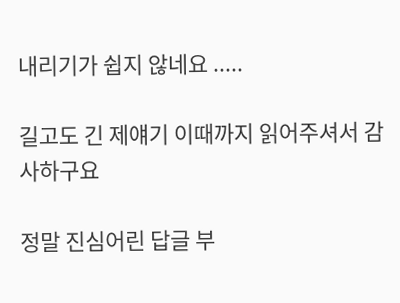내리기가 쉽지 않네요 .....

길고도 긴 제얘기 이때까지 읽어주셔서 감사하구요

정말 진심어린 답글 부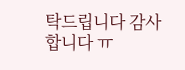탁드립니다 감사합니다 ㅠ